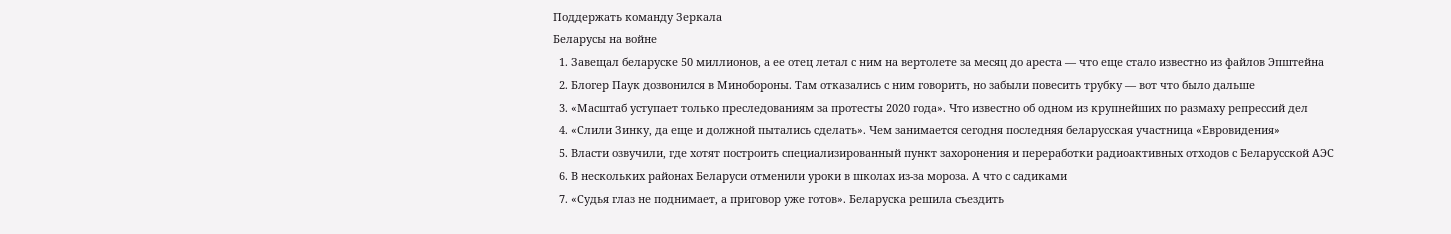Поддержать команду Зеркала
Беларусы на войне
  1. Завещал беларуске 50 миллионов, а ее отец летал с ним на вертолете за месяц до ареста — что еще стало известно из файлов Эпштейна
  2. Блогер Паук дозвонился в Минобороны. Там отказались с ним говорить, но забыли повесить трубку — вот что было дальше
  3. «Масштаб уступает только преследованиям за протесты 2020 года». Что известно об одном из крупнейших по размаху репрессий дел
  4. «Слили Зинку, да еще и должной пытались сделать». Чем занимается сегодня последняя беларусская участница «Евровидения»
  5. Власти озвучили, где хотят построить специализированный пункт захоронения и переработки радиоактивных отходов с Беларусской АЭС
  6. В нескольких районах Беларуси отменили уроки в школах из-за мороза. А что с садиками
  7. «Судья глаз не поднимает, а приговор уже готов». Беларуска решила съездить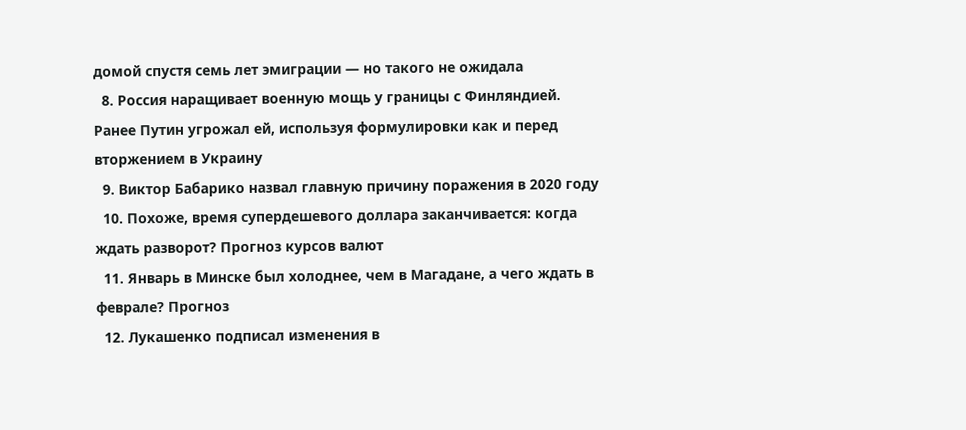домой спустя семь лет эмиграции — но такого не ожидала
  8. Россия наращивает военную мощь у границы с Финляндией. Ранее Путин угрожал ей, используя формулировки как и перед вторжением в Украину
  9. Виктор Бабарико назвал главную причину поражения в 2020 году
  10. Похоже, время супердешевого доллара заканчивается: когда ждать разворот? Прогноз курсов валют
  11. Январь в Минске был холоднее, чем в Магадане, а чего ждать в феврале? Прогноз
  12. Лукашенко подписал изменения в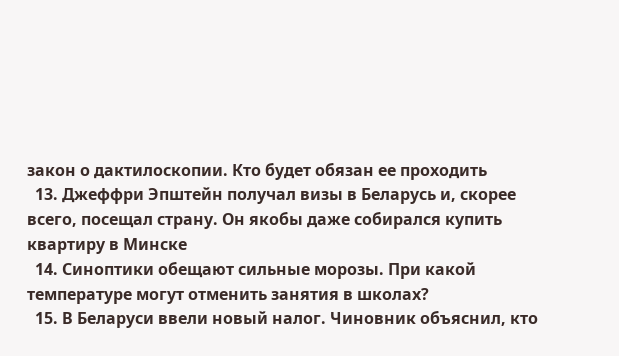закон о дактилоскопии. Кто будет обязан ее проходить
  13. Джеффри Эпштейн получал визы в Беларусь и, скорее всего, посещал страну. Он якобы даже собирался купить квартиру в Минске
  14. Синоптики обещают сильные морозы. При какой температуре могут отменить занятия в школах?
  15. В Беларуси ввели новый налог. Чиновник объяснил, кто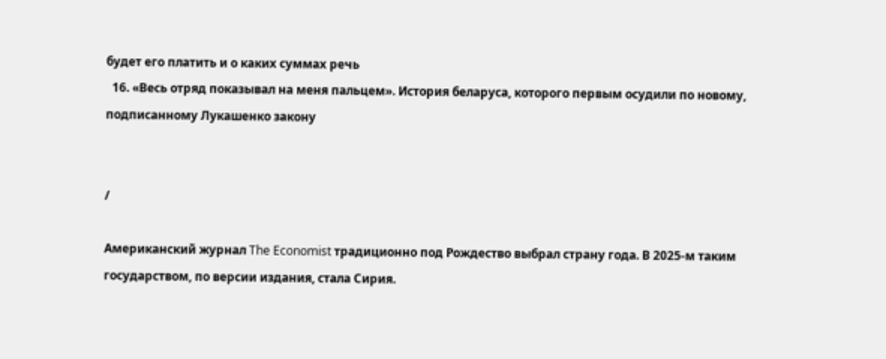будет его платить и о каких суммах речь
  16. «Весь отряд показывал на меня пальцем». История беларуса, которого первым осудили по новому, подписанному Лукашенко закону


/

Американский журнал The Economist традиционно под Рождество выбрал страну года. В 2025-м таким государством, по версии издания, стала Сирия.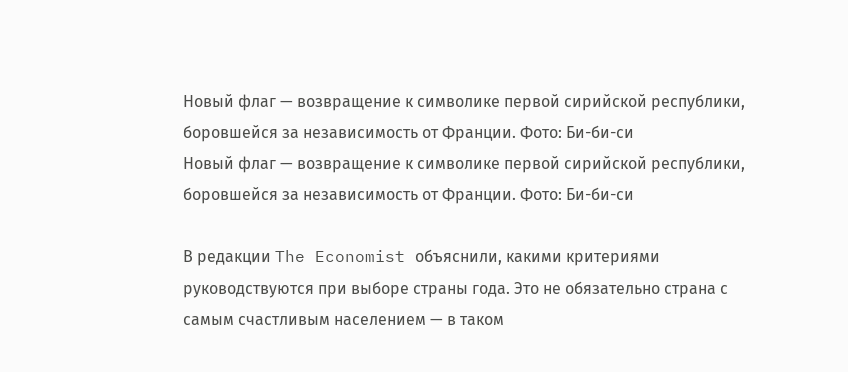Новый флаг — возвращение к символике первой сирийской республики, боровшейся за независимость от Франции. Фото: Би-би-си
Новый флаг — возвращение к символике первой сирийской республики, боровшейся за независимость от Франции. Фото: Би-би-си

В редакции The Economist объяснили, какими критериями руководствуются при выборе страны года. Это не обязательно страна с самым счастливым населением — в таком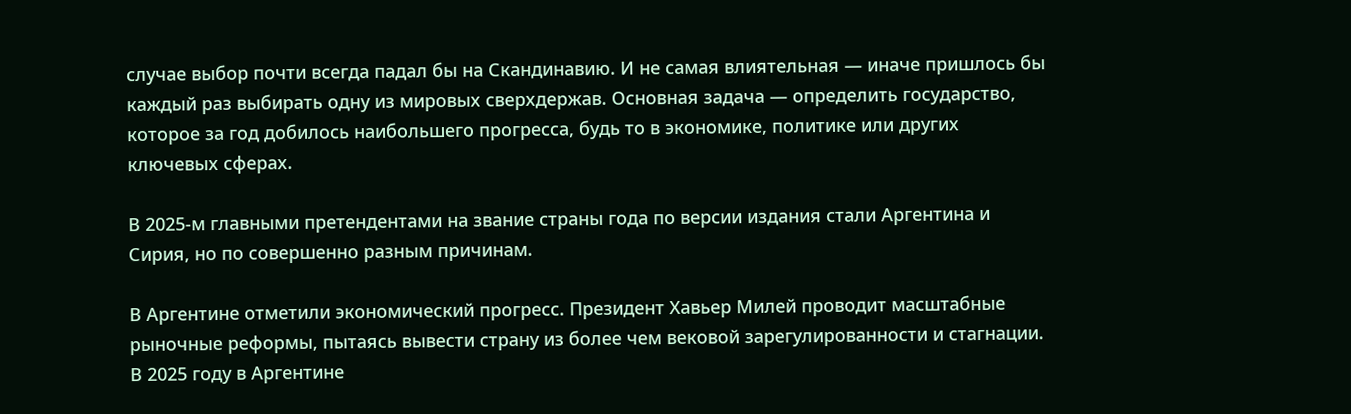случае выбор почти всегда падал бы на Скандинавию. И не самая влиятельная — иначе пришлось бы каждый раз выбирать одну из мировых сверхдержав. Основная задача — определить государство, которое за год добилось наибольшего прогресса, будь то в экономике, политике или других ключевых сферах.

В 2025-м главными претендентами на звание страны года по версии издания стали Аргентина и Сирия, но по совершенно разным причинам.

В Аргентине отметили экономический прогресс. Президент Хавьер Милей проводит масштабные рыночные реформы, пытаясь вывести страну из более чем вековой зарегулированности и стагнации. В 2025 году в Аргентине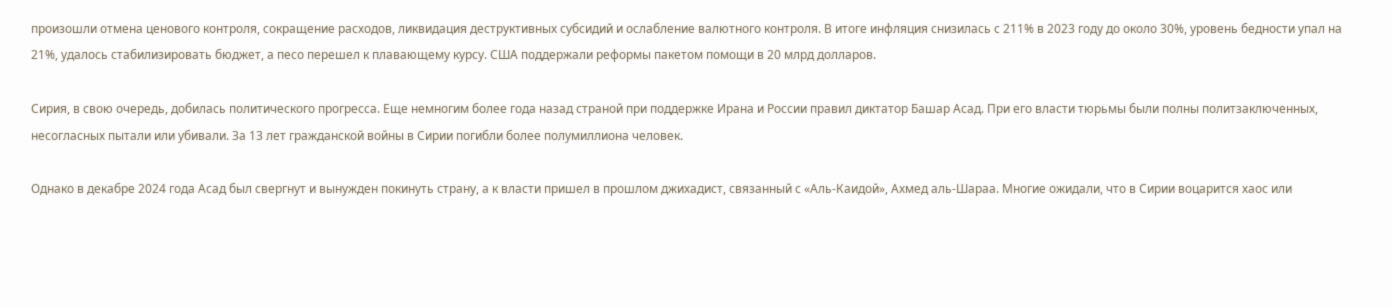произошли отмена ценового контроля, сокращение расходов, ликвидация деструктивных субсидий и ослабление валютного контроля. В итоге инфляция снизилась с 211% в 2023 году до около 30%, уровень бедности упал на 21%, удалось стабилизировать бюджет, а песо перешел к плавающему курсу. США поддержали реформы пакетом помощи в 20 млрд долларов.

Сирия, в свою очередь, добилась политического прогресса. Еще немногим более года назад страной при поддержке Ирана и России правил диктатор Башар Асад. При его власти тюрьмы были полны политзаключенных, несогласных пытали или убивали. За 13 лет гражданской войны в Сирии погибли более полумиллиона человек.

Однако в декабре 2024 года Асад был свергнут и вынужден покинуть страну, а к власти пришел в прошлом джихадист, связанный с «Аль-Каидой», Ахмед аль-Шараа. Многие ожидали, что в Сирии воцарится хаос или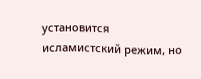установится исламистский режим, но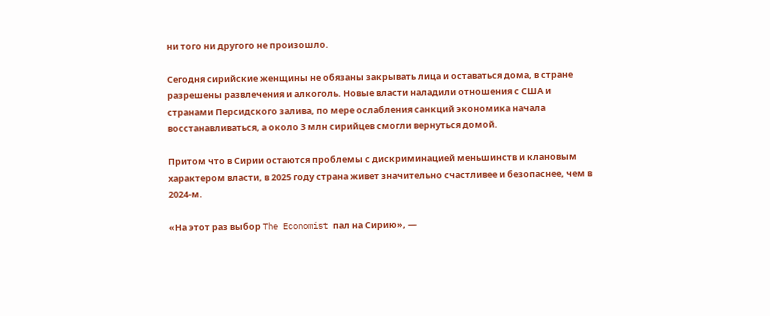ни того ни другого не произошло.

Сегодня сирийские женщины не обязаны закрывать лица и оставаться дома, в стране разрешены развлечения и алкоголь. Новые власти наладили отношения с США и странами Персидского залива, по мере ослабления санкций экономика начала восстанавливаться, а около 3 млн сирийцев смогли вернуться домой.

Притом что в Сирии остаются проблемы с дискриминацией меньшинств и клановым характером власти, в 2025 году страна живет значительно счастливее и безопаснее, чем в 2024-м.

«На этот раз выбор The Economist пал на Сирию», —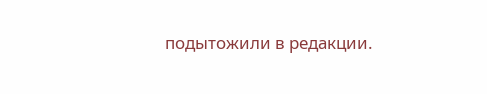подытожили в редакции.